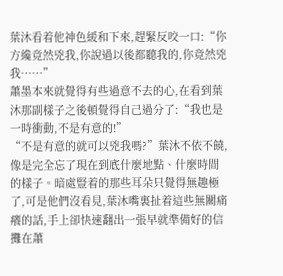葉沐看着他神色緩和下來,趕緊反咬一口:“你方纔竟然兇我,你說過以後都聽我的,你竟然兇我……”
蕭墨本來就覺得有些過意不去的心,在看到葉沐那副樣子之後頓覺得自己過分了:“我也是一時衝動,不是有意的!”
“不是有意的就可以兇我嗎?”葉沐不依不饒,像是完全忘了現在到底什麼地點、什麼時間的樣子。暗處豎着的那些耳朵只覺得無趣極了,可是他們沒看見,葉沐嘴裏扯着這些無關痛癢的話,手上卻快速翻出一張早就準備好的信攤在蕭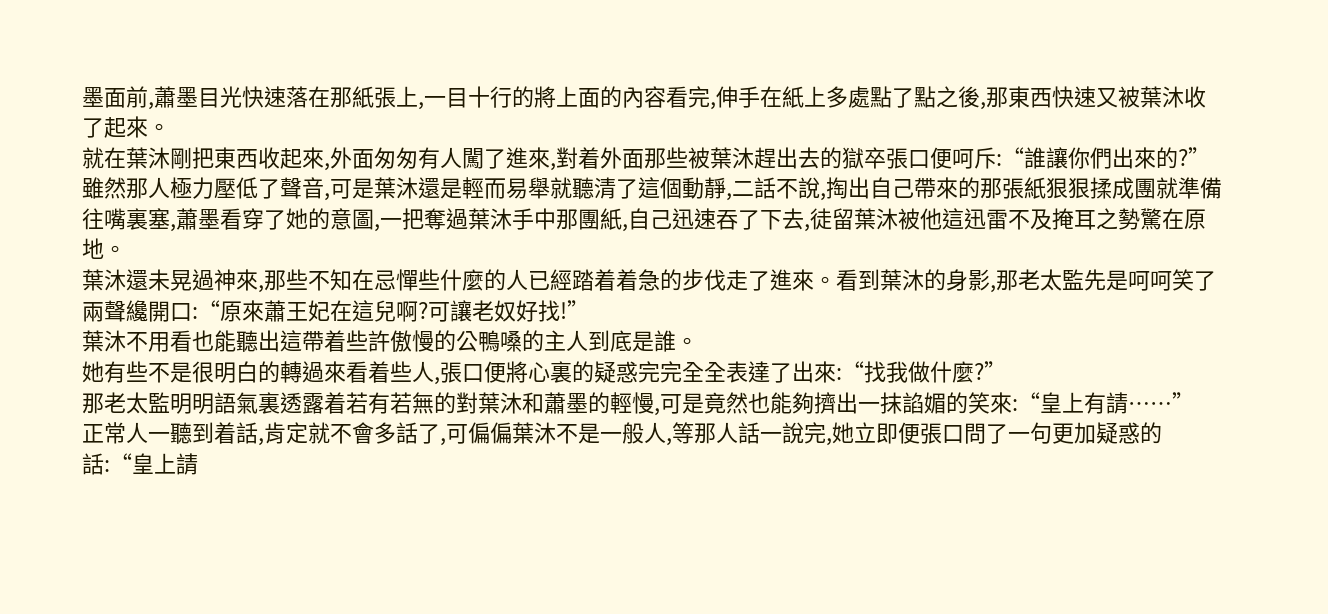墨面前,蕭墨目光快速落在那紙張上,一目十行的將上面的內容看完,伸手在紙上多處點了點之後,那東西快速又被葉沐收了起來。
就在葉沐剛把東西收起來,外面匆匆有人闖了進來,對着外面那些被葉沐趕出去的獄卒張口便呵斥:“誰讓你們出來的?”
雖然那人極力壓低了聲音,可是葉沐還是輕而易舉就聽清了這個動靜,二話不說,掏出自己帶來的那張紙狠狠揉成團就準備往嘴裏塞,蕭墨看穿了她的意圖,一把奪過葉沐手中那團紙,自己迅速吞了下去,徒留葉沐被他這迅雷不及掩耳之勢驚在原地。
葉沐還未晃過神來,那些不知在忌憚些什麼的人已經踏着着急的步伐走了進來。看到葉沐的身影,那老太監先是呵呵笑了兩聲纔開口:“原來蕭王妃在這兒啊?可讓老奴好找!”
葉沐不用看也能聽出這帶着些許傲慢的公鴨嗓的主人到底是誰。
她有些不是很明白的轉過來看着些人,張口便將心裏的疑惑完完全全表達了出來:“找我做什麼?”
那老太監明明語氣裏透露着若有若無的對葉沐和蕭墨的輕慢,可是竟然也能夠擠出一抹諂媚的笑來:“皇上有請……”
正常人一聽到着話,肯定就不會多話了,可偏偏葉沐不是一般人,等那人話一說完,她立即便張口問了一句更加疑惑的話:“皇上請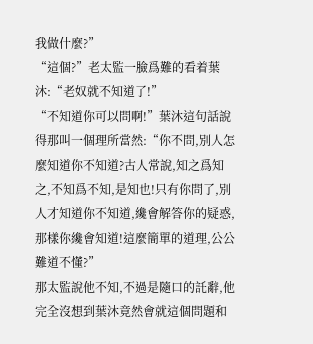我做什麼?”
“這個?”老太監一臉爲難的看着葉沐:“老奴就不知道了!”
“不知道你可以問啊!”葉沐這句話說得那叫一個理所當然:“你不問,別人怎麼知道你不知道?古人常說,知之爲知之,不知爲不知,是知也!只有你問了,別人才知道你不知道,纔會解答你的疑惑,那樣你纔會知道!這麼簡單的道理,公公難道不懂?”
那太監說他不知,不過是隨口的託辭,他完全沒想到葉沐竟然會就這個問題和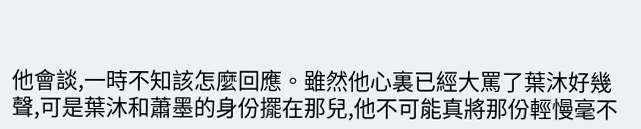他會談,一時不知該怎麼回應。雖然他心裏已經大罵了葉沐好幾聲,可是葉沐和蕭墨的身份擺在那兒,他不可能真將那份輕慢毫不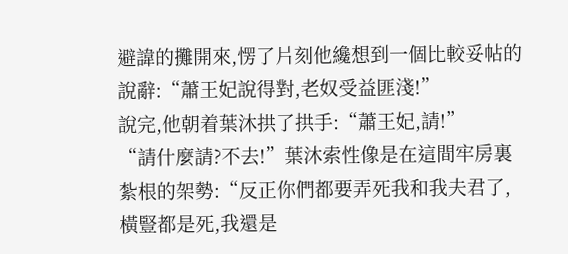避諱的攤開來,愣了片刻他纔想到一個比較妥帖的說辭:“蕭王妃說得對,老奴受益匪淺!”
說完,他朝着葉沐拱了拱手:“蕭王妃,請!”
“請什麼請?不去!”葉沐索性像是在這間牢房裏紮根的架勢:“反正你們都要弄死我和我夫君了,橫豎都是死,我還是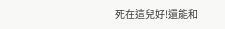死在這兒好!還能和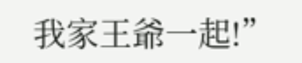我家王爺一起!”